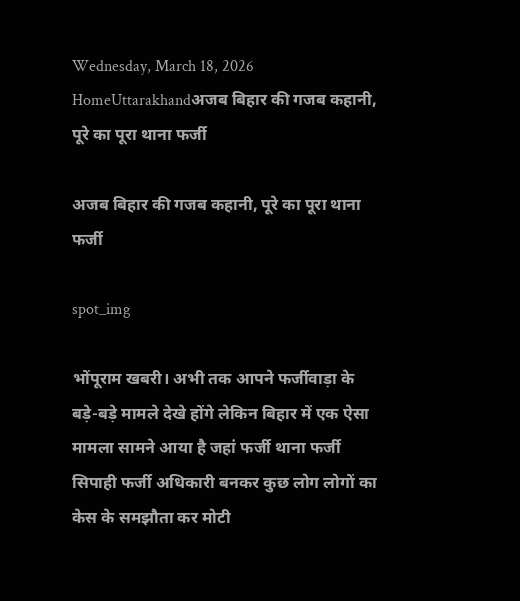Wednesday, March 18, 2026
HomeUttarakhandअजब बिहार की गजब कहानी, पूरे का पूरा थाना फर्जी

अजब बिहार की गजब कहानी, पूरे का पूरा थाना फर्जी

spot_img

भोंपूराम खबरी। अभी तक आपने फर्जीवाड़ा के बड़े-बड़े मामले देखे होंगे लेकिन बिहार में एक ऐसा मामला सामने आया है जहां फर्जी थाना फर्जी सिपाही फर्जी अधिकारी बनकर कुछ लोग लोगों का केस के समझौता कर मोटी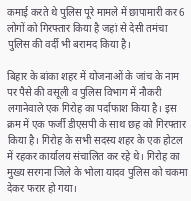कमाई करते थे पुलिस पूरे मामले में छापामारी कर 6 लोगों को गिरफ्तार किया है जहां से देसी तमंचा पुलिस की वर्दी भी बरामद किया है।

बिहार के बांका शहर में योजनाओं के जांच के नाम पर पैसे की वसूली व पुलिस विभाग में नौकरी लगानेवाले एक गिरोह का पर्दाफाश किया है। इस क्रम में एक फर्जी डीएसपी के साथ छह को गिरफ्तार किया है। गिरोह के सभी सदस्य शहर के एक होटल में रहकर कार्यालय संचालित कर रहे थे। गिरोह का मुख्य सरगना जिले के भोला यादव पुलिस को चकमा देकर फरार हो गया।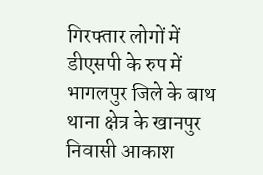गिरफ्तार लोगों में डीएसपी के रुप में भागलपुर जिले के बाथ थाना क्षेत्र के खानपुर निवासी आकाश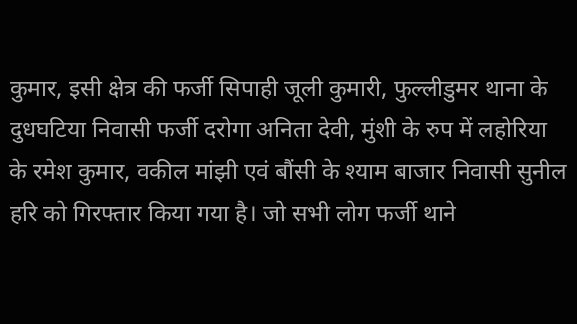कुमार, इसी क्षेत्र की फर्जी सिपाही जूली कुमारी, फुल्लीडुमर थाना के दुधघटिया निवासी फर्जी दरोगा अनिता देवी, मुंशी के रुप में लहोरिया के रमेश कुमार, वकील मांझी एवं बौंसी के श्याम बाजार निवासी सुनील हरि को गिरफ्तार किया गया है। जो सभी लोग फर्जी थाने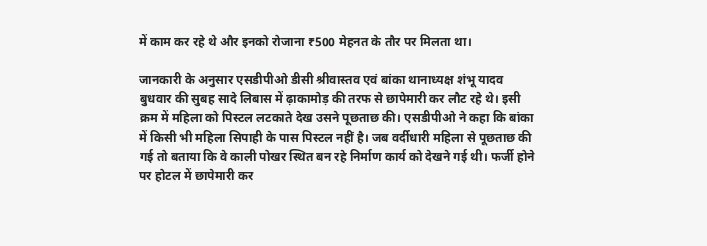में काम कर रहे थे और इनको रोजाना ₹500 मेहनत के तौर पर मिलता था।

जानकारी के अनुसार एसडीपीओ डीसी श्रीवास्तव एवं बांका थानाध्यक्ष शंभू यादव बुधवार की सुबह सादे लिबास में ढ़ाकामोड़ की तरफ से छापेमारी कर लौट रहे थे। इसी क्रम में महिला को पिस्टल लटकाते देख उसने पूछताछ की। एसडीपीओ ने कहा कि बांका में किसी भी महिला सिपाही के पास पिस्टल नहीं है। जब वर्दीधारी महिला से पूछताछ की गई तो बताया कि वे काली पोखर स्थित बन रहे निर्माण कार्य को देखने गई थी। फर्जी होने पर होटल में छापेमारी कर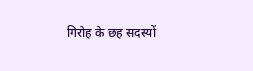गिरोह के छह सदस्यों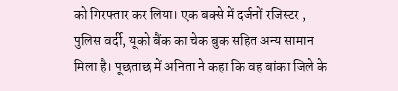को गिरफ्तार कर लिया। एक बक्से में दर्जनों रजिस्टर , पुलिस वर्दी, यूको बैंक का चेक बुक सहित अन्य सामान मिला है। पूछताछ में अनिता ने कहा कि वह बांका जिले के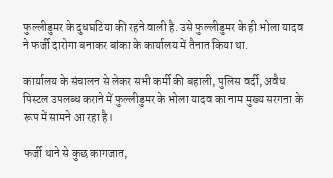फुल्लीडुमर के दुधघटिया की रहने वाली है. उसे फुल्लीडुमर के ही भोला यादव ने फर्जी दारोगा बनाकर बांका के कार्यालय में तैनात किया था.

कार्यालय के संचालन से लेकर सभी कर्मी की बहाली, पुलिस वर्दी, अवैध पिस्टल उपलब्ध कराने में फुल्लीडुमर के भोला यादव का नाम मुख्य सरगना के रूप में सामने आ रहा है।

फर्जी थाने से कुछ कागजात,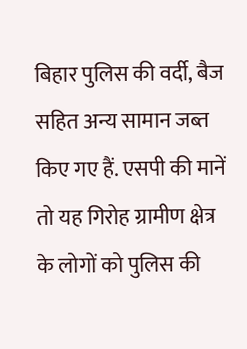बिहार पुलिस की वर्दी, बैज सहित अन्य सामान जब्त किए गए हैं. एसपी की मानें तो यह गिरोह ग्रामीण क्षेत्र के लोगों को पुलिस की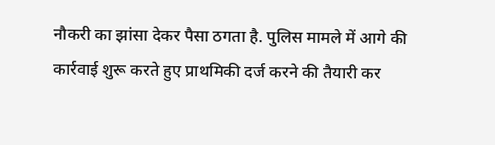नौकरी का झांसा देकर पैसा ठगता है. पुलिस मामले में आगे की कार्रवाई शुरू करते हुए प्राथमिकी दर्ज करने की तैयारी कर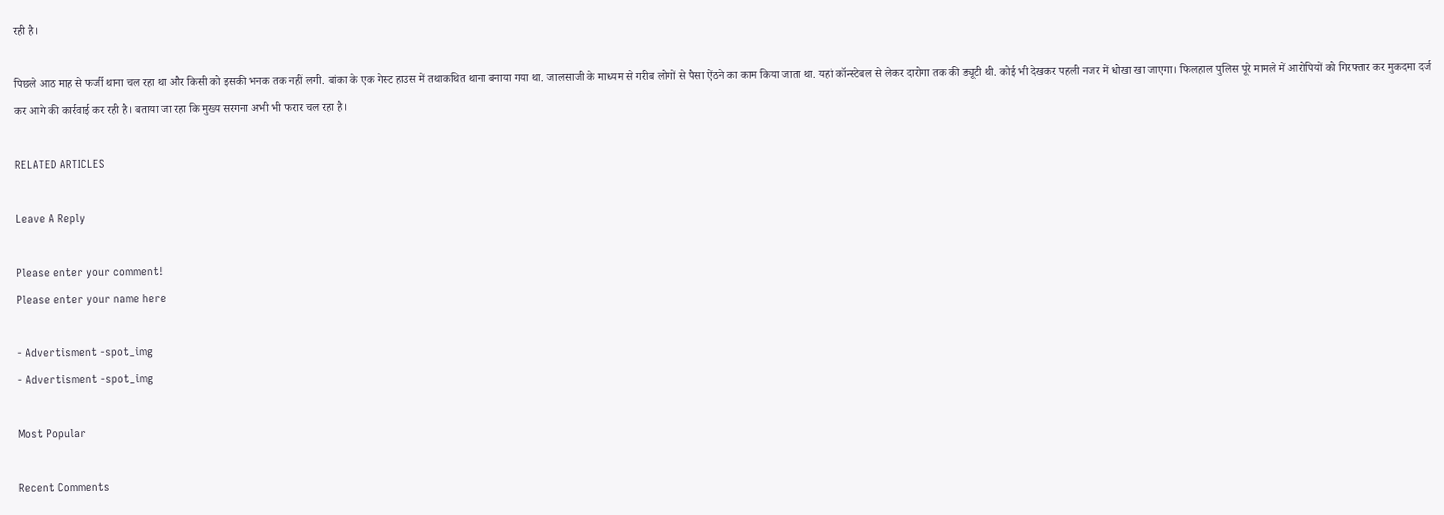रही है।

पिछले आठ माह से फर्जी थाना चल रहा था और किसी को इसकी भनक तक नहीं लगी. बांका के एक गेस्ट हाउस में तथाकथित थाना बनाया गया था. जालसाजी के माध्यम से गरीब लोगों से पैसा ऐंठने का काम किया जाता था. यहां कॉन्स्टेबल से लेकर दारोगा तक की ड्यूटी थी. कोई भी देखकर पहली नजर में धोखा खा जाएगा। फिलहाल पुलिस पूरे मामले में आरोपियों को गिरफ्तार कर मुकदमा दर्ज कर आगे की कार्रवाई कर रही है। बताया जा रहा कि मुख्य सरगना अभी भी फरार चल रहा है।

RELATED ARTICLES

Leave A Reply

Please enter your comment!
Please enter your name here

- Advertisment -spot_img
- Advertisment -spot_img

Most Popular

Recent Comments